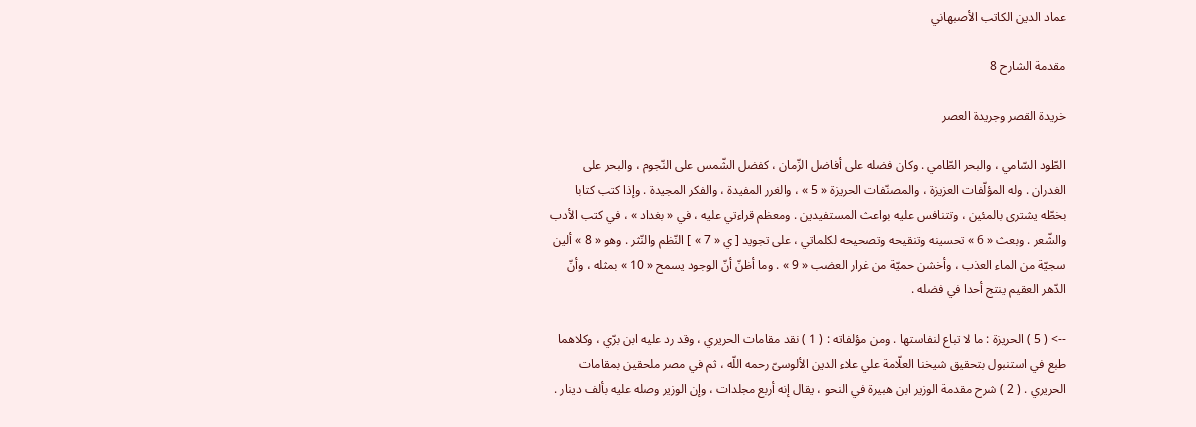عماد الدين الكاتب الأصبهاني

مقدمة الشارح 8

خريدة القصر وجريدة العصر

الطّود السّامي ، والبحر الطّامي . وكان فضله على أفاضل الزّمان ، كفضل الشّمس على النّجوم ، والبحر على الغدران . وله المؤلّفات العزيزة ، والمصنّفات الحريزة « 5 » ، والغرر المفيدة ، والفكر المجيدة . وإذا كتب كتابا بخطّه يشترى بالمئين ، وتتنافس عليه بواعث المستفيدين . ومعظم قراءتي عليه ، في « بغداد » ، في كتب الأدب والشّعر . وبعث « 6 » تحسينه وتنقيحه وتصحيحه لكلماتي ، على تجويد [ ي « 7 » ] النّظم والنّثر . وهو « 8 » ألين سجيّة من الماء العذب ، وأخشن حميّة من غرار العضب « 9 » . وما أظنّ أنّ الوجود يسمح « 10 » بمثله ، وأنّ الدّهر العقيم ينتج أحدا في فضله .

--> ( 5 ) الحريزة : ما لا تباع لنفاستها . ومن مؤلفاته : ( 1 ) نقد مقامات الحريري ، وقد رد عليه ابن برّي ، وكلاهما طبع في استنبول بتحقيق شيخنا العلّامة علي علاء الدين الألوسىّ رحمه اللّه ، ثم في مصر ملحقين بمقامات الحريري . ( 2 ) شرح مقدمة الوزير ابن هبيرة في النحو ، يقال إنه أربع مجلدات ، وإن الوزير وصله عليه بألف دينار .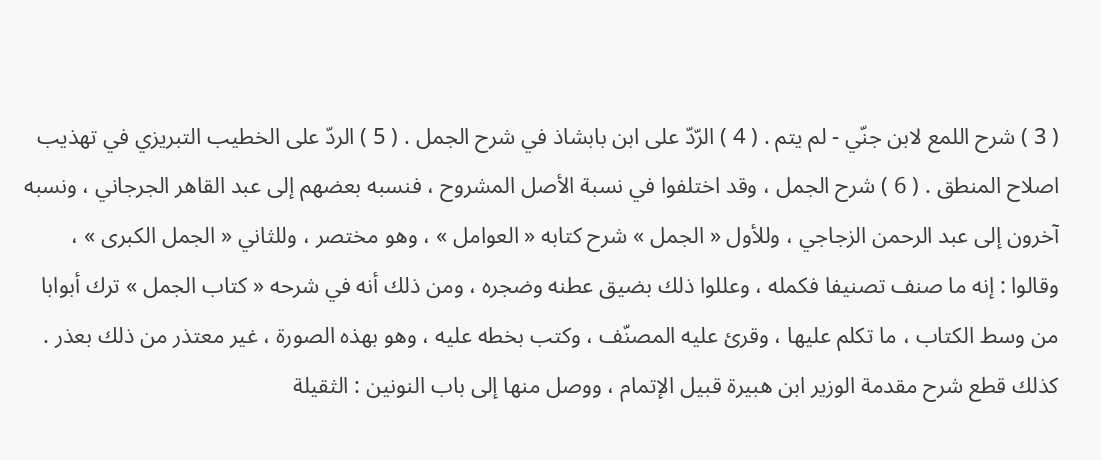( 3 ) شرح اللمع لابن جنّي - لم يتم . ( 4 ) الرّدّ على ابن بابشاذ في شرح الجمل . ( 5 ) الردّ على الخطيب التبريزي في تهذيب اصلاح المنطق . ( 6 ) شرح الجمل ، وقد اختلفوا في نسبة الأصل المشروح ، فنسبه بعضهم إلى عبد القاهر الجرجاني ، ونسبه آخرون إلى عبد الرحمن الزجاجي ، وللأول « الجمل » شرح كتابه « العوامل » ، وهو مختصر ، وللثاني « الجمل الكبرى » ، وقالوا : إنه ما صنف تصنيفا فكمله ، وعللوا ذلك بضيق عطنه وضجره ، ومن ذلك أنه في شرحه « كتاب الجمل » ترك أبوابا من وسط الكتاب ، ما تكلم عليها ، وقرئ عليه المصنّف ، وكتب بخطه عليه ، وهو بهذه الصورة ، غير معتذر من ذلك بعذر . كذلك قطع شرح مقدمة الوزير ابن هبيرة قبيل الإتمام ، ووصل منها إلى باب النونين : الثقيلة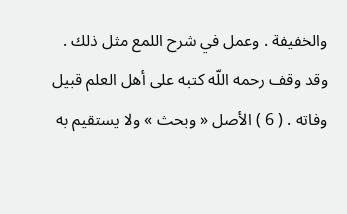والخفيفة . وعمل في شرح اللمع مثل ذلك . وقد وقف رحمه اللّه كتبه على أهل العلم قبيل وفاته . ( 6 ) الأصل « وبحث » ولا يستقيم به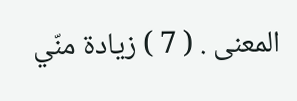المعنى . ( 7 ) زيادة منّي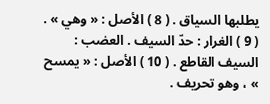يطلبها السياق . ( 8 ) الأصل : « وهي » . ( 9 ) الغرار : حدّ السيف . العضب : السيف القاطع . ( 10 ) الأصل : « يمسح » ، وهو تحريف .